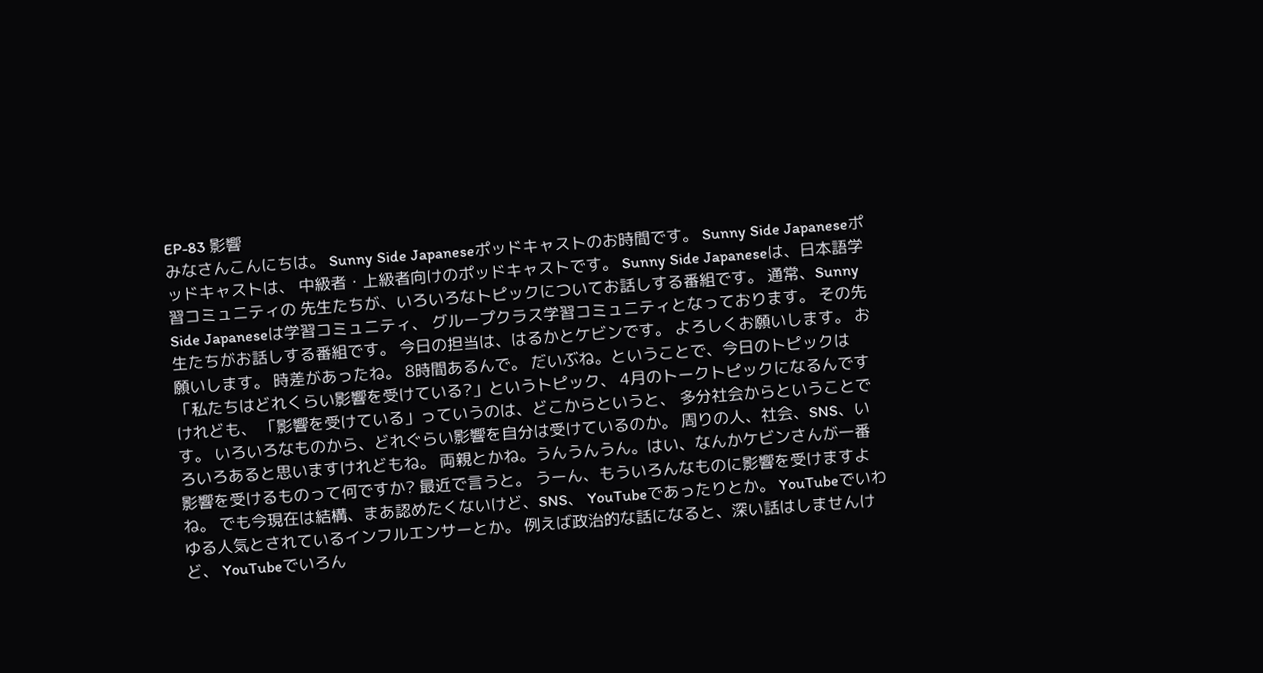EP-83 影響
みなさんこんにちは。 Sunny Side Japaneseポッドキャストのお時間です。 Sunny Side Japaneseポッドキャストは、 中級者・上級者向けのポッドキャストです。 Sunny Side Japaneseは、日本語学習コミュニティの 先生たちが、いろいろなトピックについてお話しする番組です。 通常、Sunny Side Japaneseは学習コミュニティ、 グループクラス学習コミュニティとなっております。 その先生たちがお話しする番組です。 今日の担当は、はるかとケビンです。 よろしくお願いします。 お願いします。 時差があったね。 8時間あるんで。 だいぶね。ということで、今日のトピックは 「私たちはどれくらい影響を受けている?」というトピック、 4月のトークトピックになるんですけれども、 「影響を受けている」っていうのは、どこからというと、 多分社会からということです。 いろいろなものから、どれぐらい影響を自分は受けているのか。 周りの人、社会、SNS、いろいろあると思いますけれどもね。 両親とかね。うんうんうん。はい、なんかケビンさんが一番 影響を受けるものって何ですか? 最近で言うと。 うーん、もういろんなものに影響を受けますよね。 でも今現在は結構、まあ認めたくないけど、SNS、 YouTubeであったりとか。 YouTubeでいわゆる人気とされているインフルエンサーとか。 例えば政治的な話になると、深い話はしませんけど、 YouTubeでいろん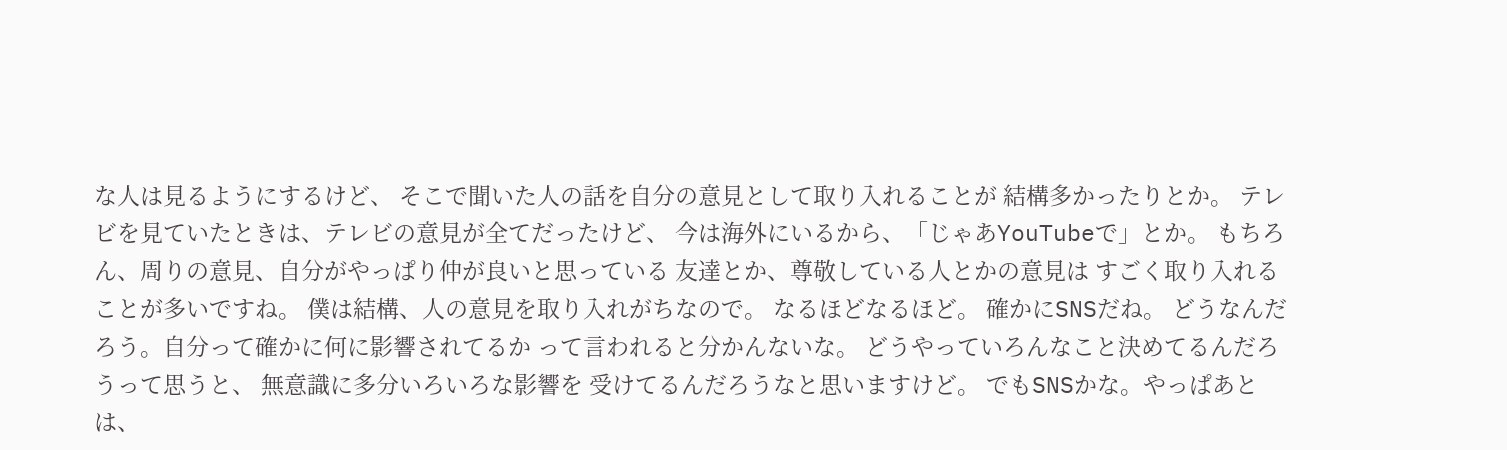な人は見るようにするけど、 そこで聞いた人の話を自分の意見として取り入れることが 結構多かったりとか。 テレビを見ていたときは、テレビの意見が全てだったけど、 今は海外にいるから、「じゃあYouTubeで」とか。 もちろん、周りの意見、自分がやっぱり仲が良いと思っている 友達とか、尊敬している人とかの意見は すごく取り入れることが多いですね。 僕は結構、人の意見を取り入れがちなので。 なるほどなるほど。 確かにSNSだね。 どうなんだろう。自分って確かに何に影響されてるか って言われると分かんないな。 どうやっていろんなこと決めてるんだろうって思うと、 無意識に多分いろいろな影響を 受けてるんだろうなと思いますけど。 でもSNSかな。やっぱあとは、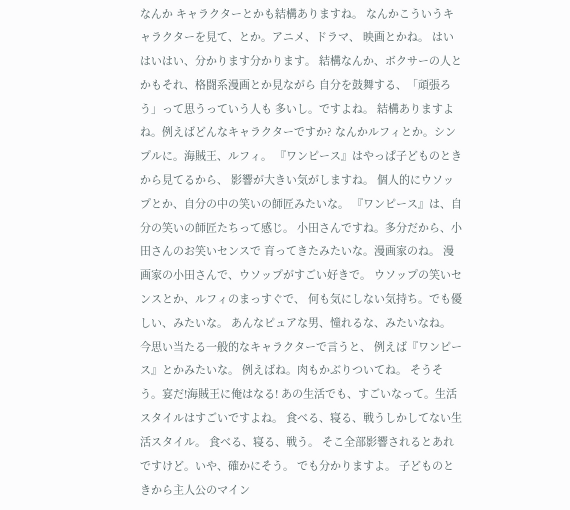なんか キャラクターとかも結構ありますね。 なんかこういうキャラクターを見て、とか。アニメ、ドラマ、 映画とかね。 はいはいはい、分かります分かります。 結構なんか、ボクサーの人とかもそれ、格闘系漫画とか見ながら 自分を鼓舞する、「頑張ろう」って思うっていう人も 多いし。ですよね。 結構ありますよね。例えばどんなキャラクターですか? なんかルフィとか。シンプルに。海賊王、ルフィ。 『ワンピース』はやっぱ子どものときから見てるから、 影響が大きい気がしますね。 個人的にウソップとか、自分の中の笑いの師匠みたいな。 『ワンピース』は、自分の笑いの師匠たちって感じ。 小田さんですね。多分だから、小田さんのお笑いセンスで 育ってきたみたいな。漫画家のね。 漫画家の小田さんで、ウソップがすごい好きで。 ウソップの笑いセンスとか、ルフィのまっすぐで、 何も気にしない気持ち。でも優しい、みたいな。 あんなピュアな男、憧れるな、みたいなね。 今思い当たる一般的なキャラクターで言うと、 例えば『ワンピース』とかみたいな。 例えばね。肉もかぶりついてね。 そうそう。宴だ!海賊王に俺はなる! あの生活でも、すごいなって。生活スタイルはすごいですよね。 食べる、寝る、戦うしかしてない生活スタイル。 食べる、寝る、戦う。 そこ全部影響されるとあれですけど。いや、確かにそう。 でも分かりますよ。 子どものときから主人公のマイン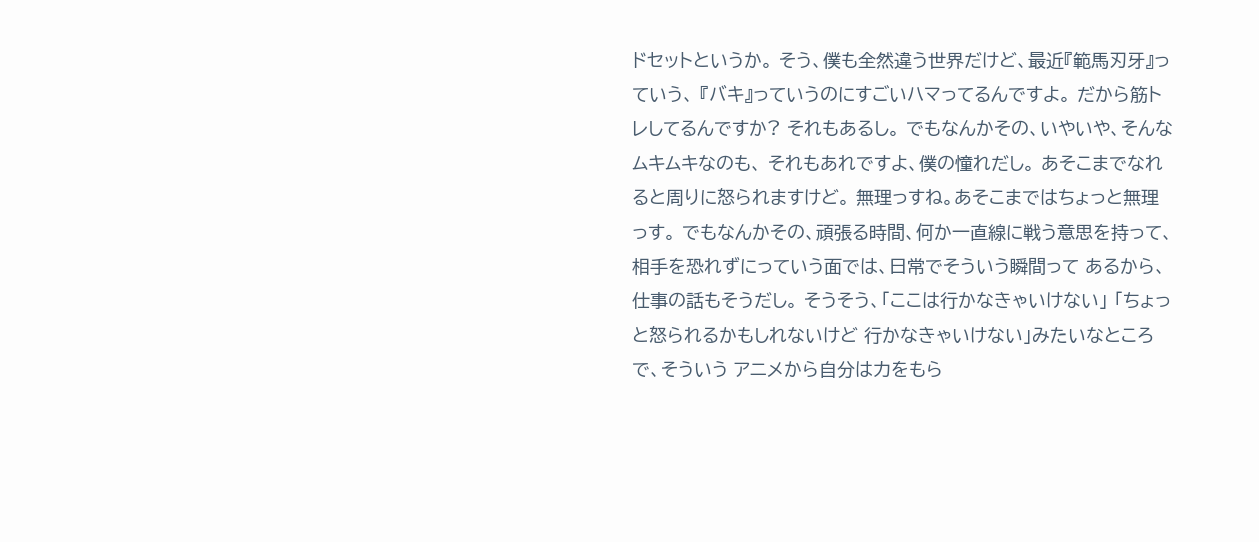ドセットというか。 そう、僕も全然違う世界だけど、最近『範馬刃牙』っていう、 『バキ』っていうのにすごいハマってるんですよ。 だから筋トレしてるんですか? それもあるし。 でもなんかその、いやいや、そんなムキムキなのも、 それもあれですよ、僕の憧れだし。 あそこまでなれると周りに怒られますけど。 無理っすね。あそこまではちょっと無理っす。 でもなんかその、頑張る時間、何か一直線に戦う意思を持って、 相手を恐れずにっていう面では、日常でそういう瞬間って あるから、仕事の話もそうだし。 そうそう、「ここは行かなきゃいけない」 「ちょっと怒られるかもしれないけど 行かなきゃいけない」みたいなところで、そういう アニメから自分は力をもら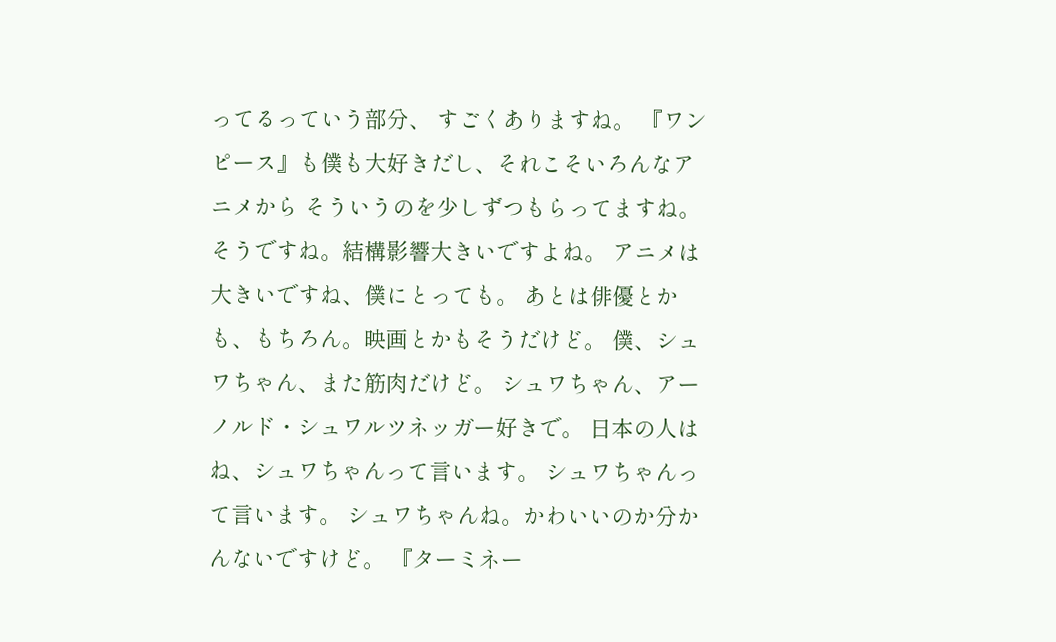ってるっていう部分、 すごくありますね。 『ワンピース』も僕も大好きだし、それこそいろんなアニメから そういうのを少しずつもらってますね。 そうですね。結構影響大きいですよね。 アニメは大きいですね、僕にとっても。 あとは俳優とかも、もちろん。映画とかもそうだけど。 僕、シュワちゃん、また筋肉だけど。 シュワちゃん、アーノルド・シュワルツネッガー好きで。 日本の人はね、シュワちゃんって言います。 シュワちゃんって言います。 シュワちゃんね。かわいいのか分かんないですけど。 『ターミネー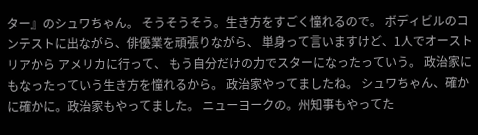ター』のシュワちゃん。 そうそうそう。生き方をすごく憧れるので。 ボディビルのコンテストに出ながら、俳優業を頑張りながら、 単身って言いますけど、1人でオーストリアから アメリカに行って、 もう自分だけの力でスターになったっていう。 政治家にもなったっていう生き方を憧れるから。 政治家やってましたね。 シュワちゃん、確かに確かに。政治家もやってました。 ニューヨークの。州知事もやってた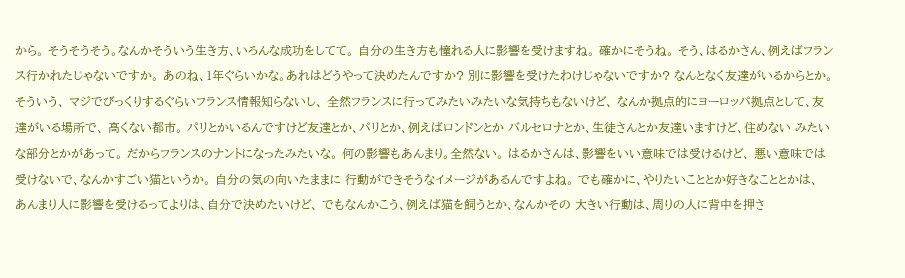から。 そうそうそう。なんかそういう生き方、いろんな成功をしてて。 自分の生き方も憧れる人に影響を受けますね。 確かにそうね。 そう、はるかさん、例えばフランス行かれたじゃないですか。 あのね、1年ぐらいかな。あれはどうやって決めたんですか? 別に影響を受けたわけじゃないですか? なんとなく友達がいるからとか。そういう、 マジでびっくりするぐらいフランス情報知らないし、 全然フランスに行ってみたいみたいな気持ちもないけど、 なんか拠点的にヨーロッパ拠点として、友達がいる場所で、 高くない都市。 パリとかいるんですけど友達とか、パリとか、例えばロンドンとか バルセロナとか、生徒さんとか友達いますけど、住めない みたいな部分とかがあって。 だからフランスのナントになったみたいな。 何の影響もあんまり。全然ない。 はるかさんは、影響をいい意味では受けるけど、 悪い意味では受けないで、なんかすごい猫というか。 自分の気の向いたままに 行動ができそうなイメージがあるんですよね。 でも確かに、やりたいこととか好きなこととかは、 あんまり人に影響を受けるってよりは、自分で決めたいけど、 でもなんかこう、例えば猫を飼うとか、なんかその 大きい行動は、周りの人に背中を押さ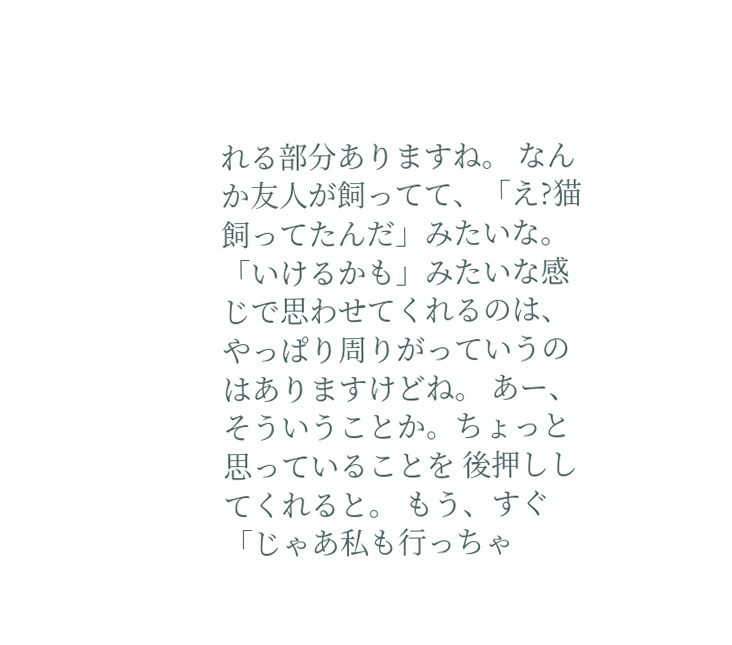れる部分ありますね。 なんか友人が飼ってて、「え?猫飼ってたんだ」みたいな。 「いけるかも」みたいな感じで思わせてくれるのは、 やっぱり周りがっていうのはありますけどね。 あー、そういうことか。ちょっと思っていることを 後押ししてくれると。 もう、すぐ「じゃあ私も行っちゃ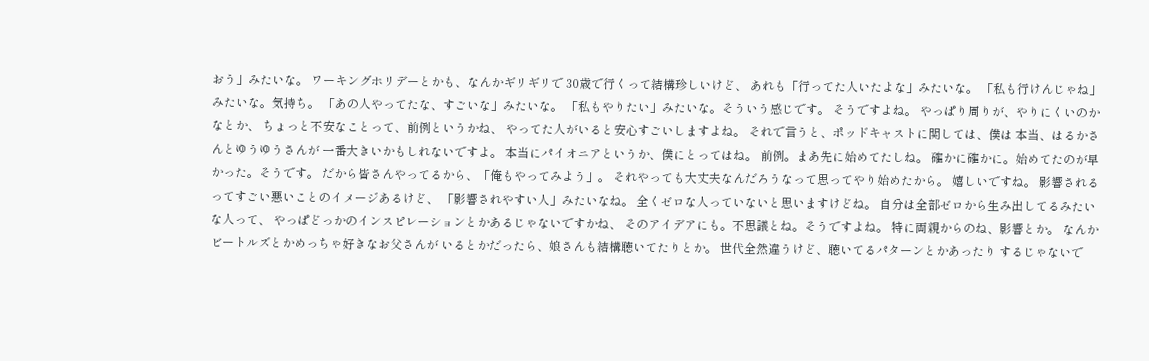おう」みたいな。 ワーキングホリデーとかも、なんかギリギリで 30歳で行くって結構珍しいけど、 あれも「行ってた人いたよな」みたいな。 「私も行けんじゃね」みたいな。気持ち。 「あの人やってたな、すごいな」みたいな。 「私もやりたい」みたいな。そういう感じです。 そうですよね。 やっぱり周りが、やりにくいのかなとか、 ちょっと不安なことって、前例というかね、 やってた人がいると安心すごいしますよね。 それで言うと、ポッドキャストに関しては、僕は 本当、はるかさんとゆうゆうさんが 一番大きいかもしれないですよ。 本当にパイオニアというか、僕にとってはね。 前例。まあ先に始めてたしね。 確かに確かに。始めてたのが早かった。そうです。 だから皆さんやってるから、「俺もやってみよう」。 それやっても大丈夫なんだろうなって思ってやり始めたから。 嬉しいですね。 影響されるってすごい悪いことのイメージあるけど、 「影響されやすい人」みたいなね。 全くゼロな人っていないと思いますけどね。 自分は全部ゼロから生み出してるみたいな人って、 やっぱどっかのインスピレーションとかあるじゃないですかね、 そのアイデアにも。不思議とね。そうですよね。 特に両親からのね、影響とか。 なんかビートルズとかめっちゃ好きなお父さんが いるとかだったら、娘さんも結構聴いてたりとか。 世代全然違うけど、聴いてるパターンとかあったり するじゃないで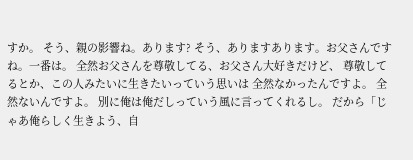すか。 そう、親の影響ね。あります? そう、ありますあります。お父さんですね。一番は。 全然お父さんを尊敬してる、お父さん大好きだけど、 尊敬してるとか、この人みたいに生きたいっていう思いは 全然なかったんですよ。 全然ないんですよ。 別に俺は俺だしっていう風に言ってくれるし。 だから「じゃあ俺らしく生きよう、自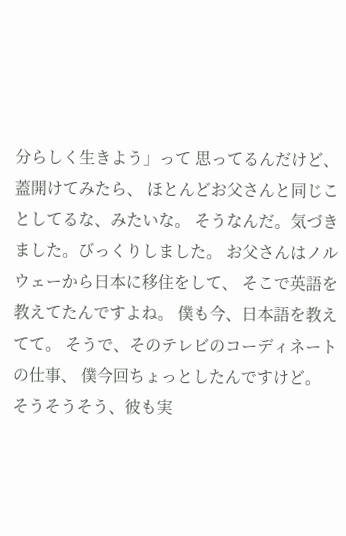分らしく生きよう」って 思ってるんだけど、蓋開けてみたら、 ほとんどお父さんと同じことしてるな、みたいな。 そうなんだ。気づきました。びっくりしました。 お父さんはノルウェーから日本に移住をして、 そこで英語を教えてたんですよね。 僕も今、日本語を教えてて。 そうで、そのテレビのコーディネートの仕事、 僕今回ちょっとしたんですけど。 そうそうそう、彼も実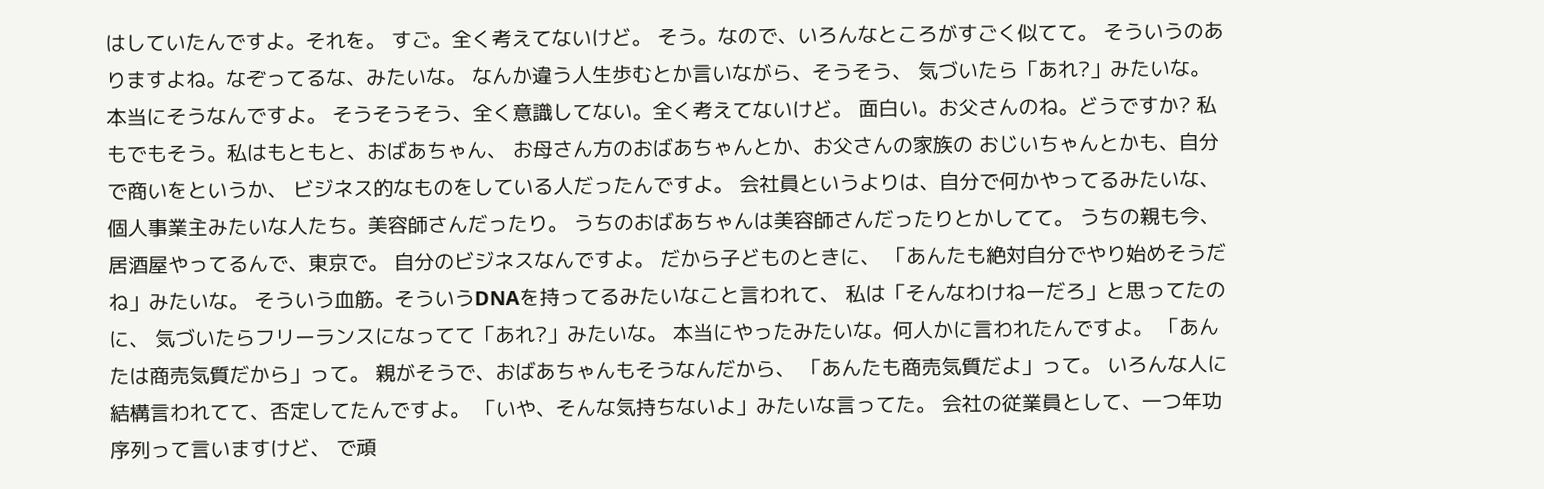はしていたんですよ。それを。 すご。全く考えてないけど。 そう。なので、いろんなところがすごく似てて。 そういうのありますよね。なぞってるな、みたいな。 なんか違う人生歩むとか言いながら、そうそう、 気づいたら「あれ?」みたいな。 本当にそうなんですよ。 そうそうそう、全く意識してない。全く考えてないけど。 面白い。お父さんのね。どうですか? 私もでもそう。私はもともと、おばあちゃん、 お母さん方のおばあちゃんとか、お父さんの家族の おじいちゃんとかも、自分で商いをというか、 ビジネス的なものをしている人だったんですよ。 会社員というよりは、自分で何かやってるみたいな、 個人事業主みたいな人たち。美容師さんだったり。 うちのおばあちゃんは美容師さんだったりとかしてて。 うちの親も今、居酒屋やってるんで、東京で。 自分のビジネスなんですよ。 だから子どものときに、 「あんたも絶対自分でやり始めそうだね」みたいな。 そういう血筋。そういうDNAを持ってるみたいなこと言われて、 私は「そんなわけねーだろ」と思ってたのに、 気づいたらフリーランスになってて「あれ?」みたいな。 本当にやったみたいな。何人かに言われたんですよ。 「あんたは商売気質だから」って。 親がそうで、おばあちゃんもそうなんだから、 「あんたも商売気質だよ」って。 いろんな人に結構言われてて、否定してたんですよ。 「いや、そんな気持ちないよ」みたいな言ってた。 会社の従業員として、一つ年功序列って言いますけど、 で頑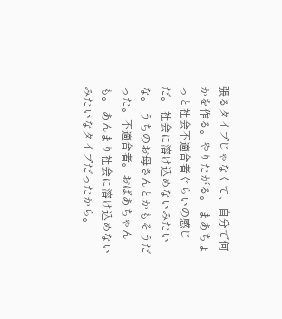張るタイプじゃなくて、自分で何かを作る。やりたがる。 まあちょっと社会不適合者ぐらいの感じだ。 社会に溶け込めないみたいな。 うちのお母さんとかもそうだった。不適合者。おばあちゃんも。 あんまり社会に溶け込めないみたいなタイプだったから。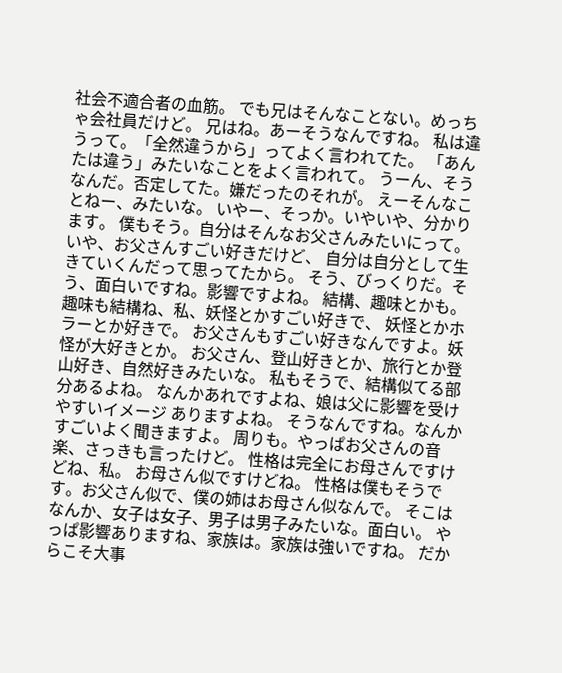社会不適合者の血筋。 でも兄はそんなことない。めっちゃ会社員だけど。 兄はね。あーそうなんですね。 私は違うって。「全然違うから」ってよく言われてた。 「あんたは違う」みたいなことをよく言われて。 うーん、そうなんだ。否定してた。嫌だったのそれが。 えーそんなことねー、みたいな。 いやー、そっか。いやいや、分かります。 僕もそう。自分はそんなお父さんみたいにって。 いや、お父さんすごい好きだけど、 自分は自分として生きていくんだって思ってたから。 そう、びっくりだ。そう、面白いですね。影響ですよね。 結構、趣味とかも。趣味も結構ね、私、妖怪とかすごい好きで、 妖怪とかホラーとか好きで。 お父さんもすごい好きなんですよ。妖怪が大好きとか。 お父さん、登山好きとか、旅行とか登山好き、自然好きみたいな。 私もそうで、結構似てる部分あるよね。 なんかあれですよね、娘は父に影響を受けやすいイメージ ありますよね。 そうなんですね。なんかすごいよく聞きますよ。 周りも。やっぱお父さんの音楽、さっきも言ったけど。 性格は完全にお母さんですけどね、私。 お母さん似ですけどね。 性格は僕もそうです。お父さん似で、僕の姉はお母さん似なんで。 そこはなんか、女子は女子、男子は男子みたいな。面白い。 やっぱ影響ありますね、家族は。家族は強いですね。 だからこそ大事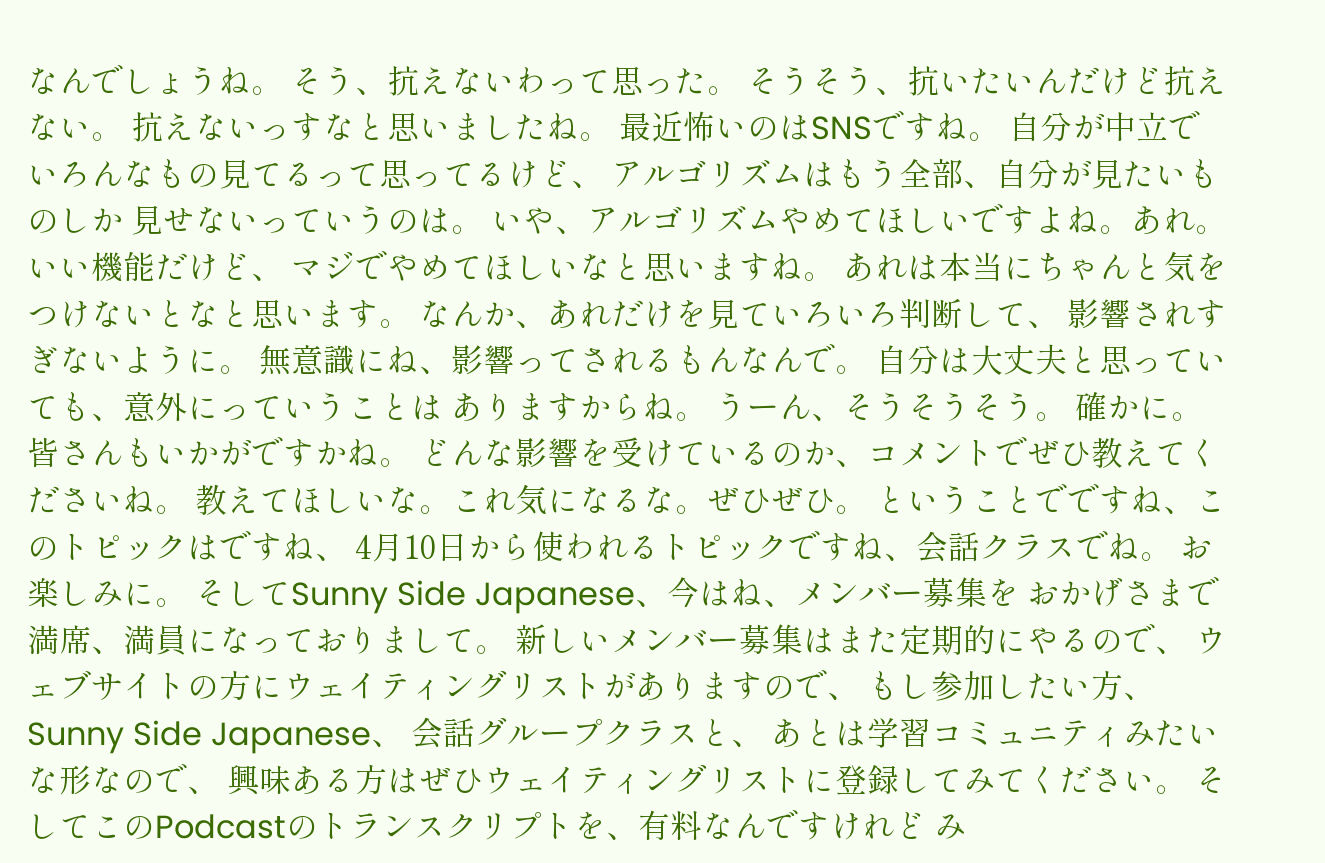なんでしょうね。 そう、抗えないわって思った。 そうそう、抗いたいんだけど抗えない。 抗えないっすなと思いましたね。 最近怖いのはSNSですね。 自分が中立でいろんなもの見てるって思ってるけど、 アルゴリズムはもう全部、自分が見たいものしか 見せないっていうのは。 いや、アルゴリズムやめてほしいですよね。あれ。 いい機能だけど、 マジでやめてほしいなと思いますね。 あれは本当にちゃんと気をつけないとなと思います。 なんか、あれだけを見ていろいろ判断して、 影響されすぎないように。 無意識にね、影響ってされるもんなんで。 自分は大丈夫と思っていても、意外にっていうことは ありますからね。 うーん、そうそうそう。 確かに。皆さんもいかがですかね。 どんな影響を受けているのか、コメントでぜひ教えてくださいね。 教えてほしいな。これ気になるな。ぜひぜひ。 ということでですね、このトピックはですね、 4月10日から使われるトピックですね、会話クラスでね。 お楽しみに。 そしてSunny Side Japanese、今はね、メンバー募集を おかげさまで満席、満員になっておりまして。 新しいメンバー募集はまた定期的にやるので、 ウェブサイトの方にウェイティングリストがありますので、 もし参加したい方、Sunny Side Japanese、 会話グループクラスと、 あとは学習コミュニティみたいな形なので、 興味ある方はぜひウェイティングリストに登録してみてください。 そしてこのPodcastのトランスクリプトを、有料なんですけれど み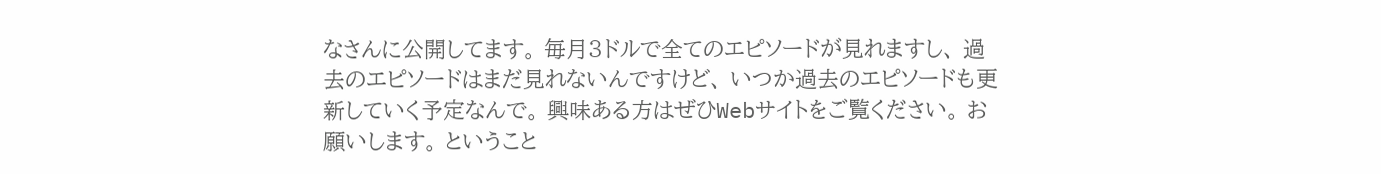なさんに公開してます。 毎月3ドルで全てのエピソードが見れますし、 過去のエピソードはまだ見れないんですけど、 いつか過去のエピソードも更新していく予定なんで。 興味ある方はぜひWebサイトをご覧ください。 お願いします。 ということ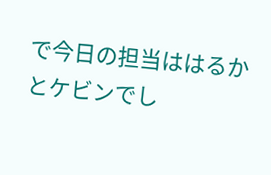で今日の担当ははるかとケビンでし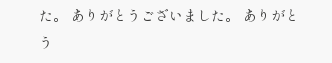た。 ありがとうございました。 ありがとう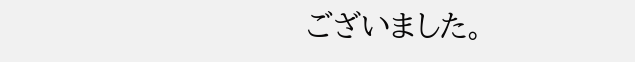ございました。